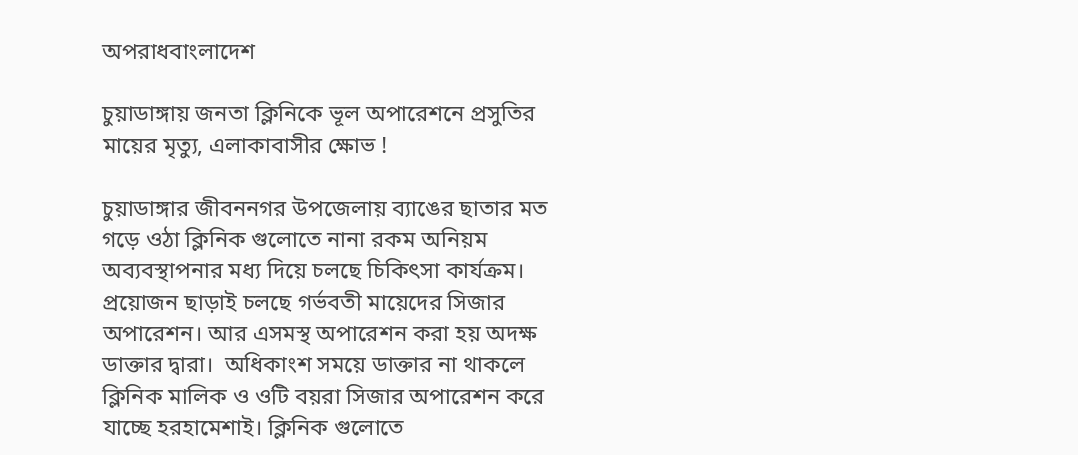অপরাধবাংলাদেশ

চুয়াডাঙ্গায় জনতা ক্লিনিকে ভূল অপারেশনে প্রসুতির মায়ের মৃত্যু, এলাকাবাসীর ক্ষোভ !

চুয়াডাঙ্গার জীবননগর উপজেলায় ব্যাঙের ছাতার মত গড়ে ওঠা ক্লিনিক গুলোতে নানা রকম অনিয়ম অব্যবস্থাপনার মধ্য দিয়ে চলছে চিকিৎসা কার্যক্রম। প্রয়োজন ছাড়াই চলছে গর্ভবতী মায়েদের সিজার অপারেশন। আর এসমস্থ অপারেশন করা হয় অদক্ষ ডাক্তার দ্বারা।  অধিকাংশ সময়ে ডাক্তার না থাকলে ক্লিনিক মালিক ও ওটি বয়রা সিজার অপারেশন করে যাচ্ছে হরহামেশাই। ক্লিনিক গুলোতে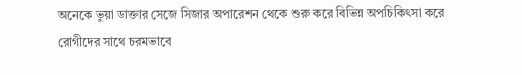অনেকে ভুয়া ডাক্তার সেজে সিজার অপারেশন থেকে শুরু করে বিভিন্ন অপচিকিৎসা করে রোগীদের সাথে চরমভাবে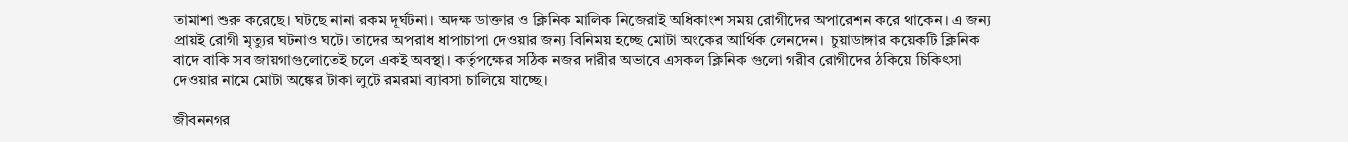তামাশা শুরু করেছে। ঘটছে নানা রকম দূর্ঘটনা। অদক্ষ ডাক্তার ও ক্লিনিক মালিক নিজেরাই অধিকাংশ সময় রোগীদের অপারেশন করে থাকেন। এ জন্য প্রায়ই রোগী মৃত্যুর ঘটনাও ঘটে। তাদের অপরাধ ধাপাচাপা দেওয়ার জন্য বিনিময় হচ্ছে মোটা অংকের আর্থিক লেনদেন।  চুয়াডাঙ্গার কয়েকটি ক্লিনিক বাদে বাকি সব জায়গাগুলোতেই চলে একই অবস্থা। কর্তৃপক্ষের সঠিক নজর দারীর অভাবে এসকল ক্লিনিক গুলো গরীব রোগীদের ঠকিয়ে চিকিৎসা দেওয়ার নামে মোটা অঙ্কের টাকা লুটে রমরমা ব্যাবসা চালিয়ে যাচ্ছে।

জীবননগর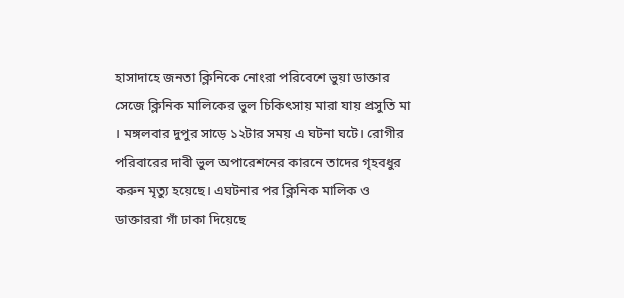হাসাদাহে জনতা ক্লিনিকে নোংরা পরিবেশে ভুয়া ডাক্তার সেজে ক্লিনিক মালিকের ভুল চিকিৎসায় মারা যায় প্রসুতি মা । মঙ্গলবার দুপুর সাড়ে ১২টার সময় এ ঘটনা ঘটে। রোগীর পরিবারের দাবী ভুল অপারেশনের কারনে তাদের গৃহবধুর করুন মৃত্যু হয়েছে। এঘটনার পর ক্লিনিক মালিক ও ডাক্তাররা গাঁ ঢাকা দিয়েছে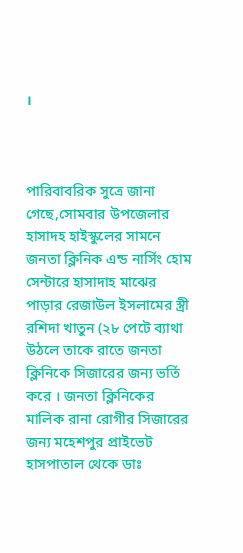।



পারিবাবরিক সুত্রে জানা গেছে,সোমবার উপজেলার হাসাদহ হাইস্কুলের সামনে জনতা ক্লিনিক এন্ড নার্সিং হোম সেন্টারে হাসাদাহ মাঝের পাড়ার রেজাউল ইসলামের স্ত্রী রশিদা খাতুন (২৮ পেটে ব্যাথা উঠলে তাকে রাতে জনতা ক্লিনিকে সিজারের জন্য ভর্তি করে । জনতা ক্লিনিকের মালিক রানা রোগীর সিজারের জন্য মহেশপুর প্রাইভেট হাসপাতাল থেকে ডাঃ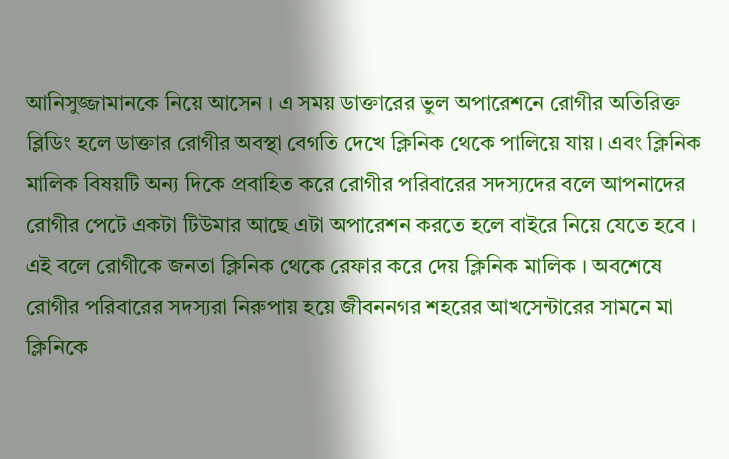আনিসুজ্জামানকে নিয়ে আসেন । এ সময় ডাক্তারের ভুল অপারেশনে রোগীর অতিরিক্ত ব্লিডিং হলে ডাক্তার রোগীর অবস্থা বেগতি দেখে ক্লিনিক থেকে পালিয়ে যায়। এবং ক্লিনিক মালিক বিষয়টি অন্য দিকে প্রবাহিত করে রোগীর পরিবারের সদস্যদের বলে আপনাদের রোগীর পেটে একটা টিউমার আছে এটা অপারেশন করতে হলে বাইরে নিয়ে যেতে হবে । এই বলে রোগীকে জনতা ক্লিনিক থেকে রেফার করে দেয় ক্লিনিক মালিক । অবশেষে রোগীর পরিবারের সদস্যরা নিরুপায় হয়ে জীবননগর শহরের আখসেন্টারের সামনে মা ক্লিনিকে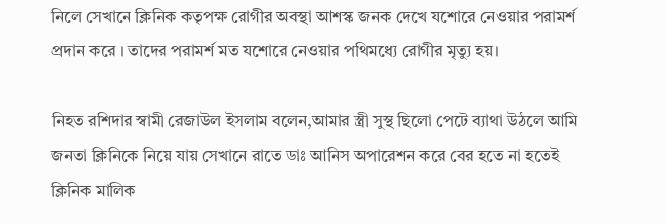নিলে সেখানে ক্লিনিক কতৃপক্ষ রোগীর অবস্থা আশস্ক জনক দেখে যশোরে নেওয়ার পরামর্শ প্রদান করে । তাদের পরামর্শ মত যশোরে নেওয়ার পথিমধ্যে রোগীর মৃত্যু হয়।

নিহত রশিদার স্বামী রেজাউল ইসলাম বলেন,আমার স্ত্রী সুস্থ ছিলো পেটে ব্যাথা উঠলে আমি জনতা ক্লিনিকে নিয়ে যায় সেখানে রাতে ডাঃ আনিস অপারেশন করে বের হতে না হতেই ক্লিনিক মালিক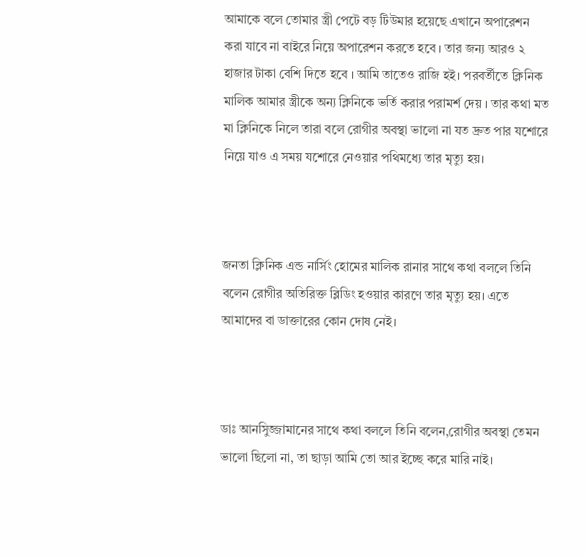আমাকে বলে তোমার স্ত্রী পেটে বড় টিউমার হয়েছে এখানে অপারেশন করা যাবে না বাইরে নিয়ে অপারেশন করতে হবে । তার জন্য আরও ২ হাজার টাকা বেশি দিতে হবে । আমি তাতেও রাজি হই। পরবর্তীতে ক্লিনিক মালিক আমার স্ত্রীকে অন্য ক্লিনিকে ভর্তি করার পরামর্শ দেয় । তার কথা মত মা ক্লিনিকে নিলে তারা বলে রোগীর অবস্থা ভালো না যত দ্রুত পার যশোরে নিয়ে যাও এ সময় যশোরে নেওয়ার পথিমধ্যে তার মৃত্যু হয়।



জনতা ক্লিনিক এন্ড নার্সিং হোমের মালিক রানার সাথে কথা বললে তিনি বলেন রোগীর অতিরিক্ত ব্লিডিং হওয়ার কারণে তার মৃত্যু হয়। এতে আমাদের বা ডাক্তারের কোন দোষ নেই।



ডাঃ আনসিুজ্জামানের সাথে কথা বললে তিনি বলেন,রোগীর অবস্থা তেমন ভালো ছিলো না, তা ছাড়া আমি তো আর ইচ্ছে করে মারি নাই।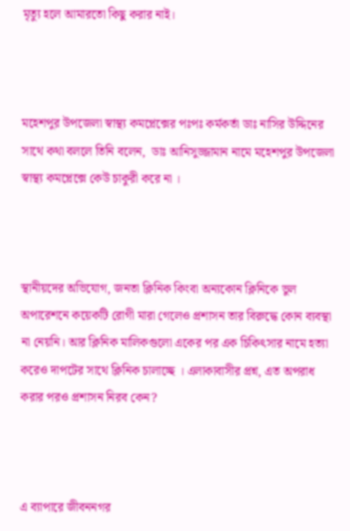মৃত্যু হলে আমারতো কিছু করার নাই।



মহেশপুর উপজেলা স্বাস্থ্য কমপ্লেক্সের পঃপঃ কর্মকর্তা ডাঃ নাসির উদ্দিনের সাথে কথা বললে তিনি বলেন,  ডাঃ আনিসুজ্জামান নামে মহেশপুর উপজেলা স্বাস্থ্য কমপ্লেক্সে কেউ চাকুরী করে না ।



স্থানীয়দের অভিযোগ, জনতা ক্লিনিক কিংবা অন্যকোন ক্লিনিকে ভুল অপারেশনে কয়েকটি রোগী মারা গেলেও প্রশাসন তার বিরুদ্ধে কোন ব্যবস্থা না নেয়নি। আর ক্লিনিক মালিকগুলো একের পর এক চিকিৎসার নামে হত্যা করেও দাপটের সাথে ক্লিনিক চালাচ্ছে । এলাকাবাসীর প্রশ্ন, এত অপরাধ করার পরও প্রশাসন নিরব কেন?



এ ব্যাপারে জীবননগর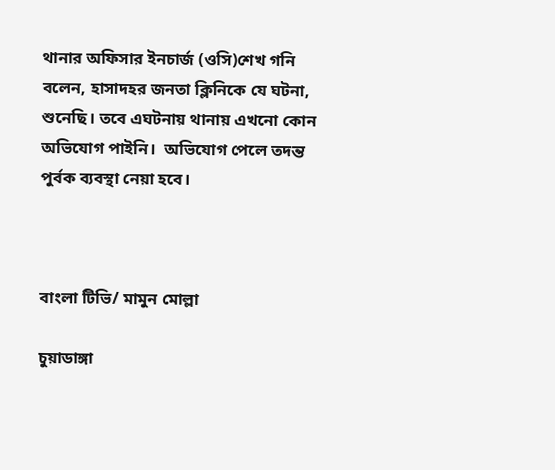থানার অফিসার ইনচার্জ (ওসি)শেখ গনি বলেন, হাসাদহর জনতা ক্লিনিকে যে ঘটনা, শুনেছি। তবে এঘটনায় থানায় এখনো কোন অভিযোগ পাইনি।  অভিযোগ পেলে তদন্ত পুর্বক ব্যবস্থা নেয়া হবে।



বাংলা টিভি/ মামুন মোল্লা

চুয়াডাঙ্গা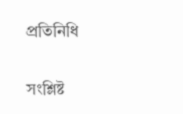প্রতিনিধি

সংশ্লিষ্ট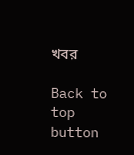খবর

Back to top button